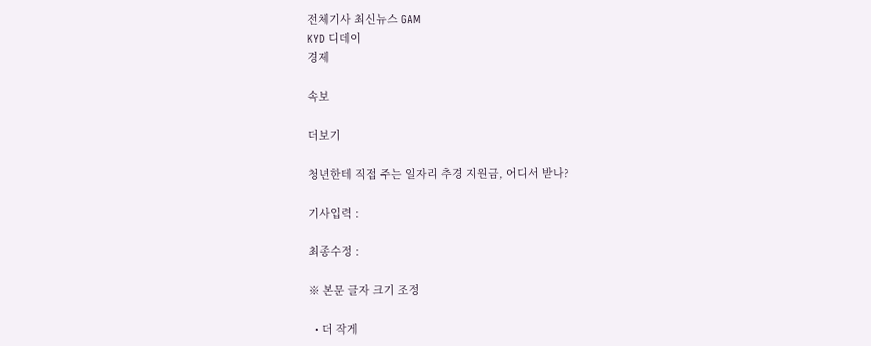전체기사 최신뉴스 GAM
KYD 디데이
경제

속보

더보기

청년한테 직접 주는 일자리 추경 지원금, 어디서 받나?

기사입력 :

최종수정 :

※ 본문 글자 크기 조정

  • 더 작게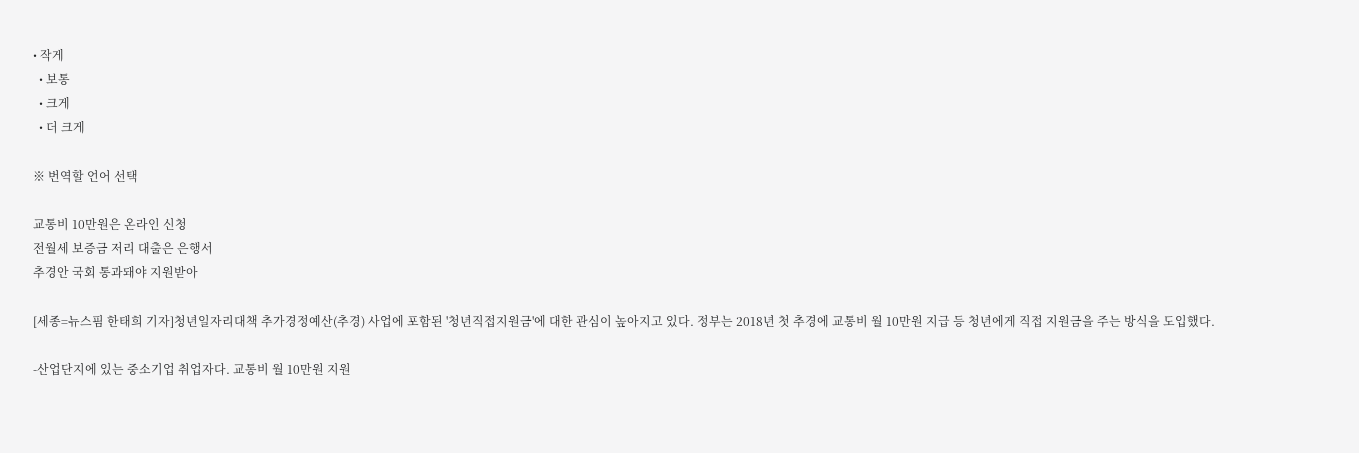• 작게
  • 보통
  • 크게
  • 더 크게

※ 번역할 언어 선택

교통비 10만원은 온라인 신청
전월세 보증금 저리 대출은 은행서
추경안 국회 통과돼야 지원받아

[세종=뉴스핌 한태희 기자]청년일자리대책 추가경정예산(추경) 사업에 포함된 '청년직접지원금'에 대한 관심이 높아지고 있다. 정부는 2018년 첫 추경에 교통비 월 10만원 지급 등 청년에게 직접 지원금을 주는 방식을 도입했다.

-산업단지에 있는 중소기업 취업자다. 교통비 월 10만원 지원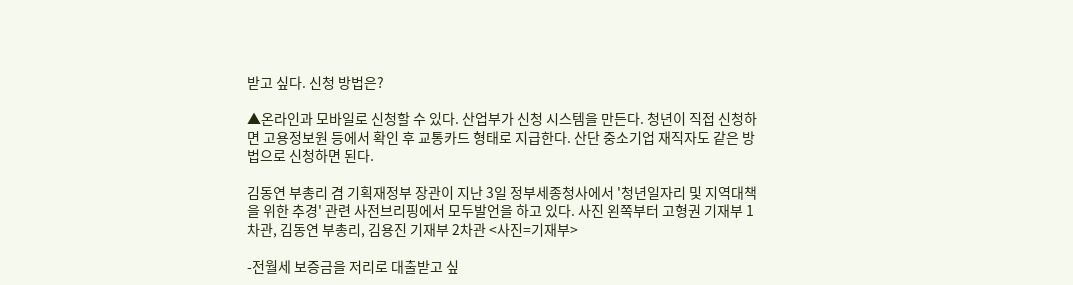받고 싶다. 신청 방법은?

▲온라인과 모바일로 신청할 수 있다. 산업부가 신청 시스템을 만든다. 청년이 직접 신청하면 고용정보원 등에서 확인 후 교통카드 형태로 지급한다. 산단 중소기업 재직자도 같은 방법으로 신청하면 된다.

김동연 부총리 겸 기획재정부 장관이 지난 3일 정부세종청사에서 '청년일자리 및 지역대책을 위한 추경' 관련 사전브리핑에서 모두발언을 하고 있다. 사진 왼쪽부터 고형권 기재부 1차관, 김동연 부총리, 김용진 기재부 2차관 <사진=기재부>

-전월세 보증금을 저리로 대출받고 싶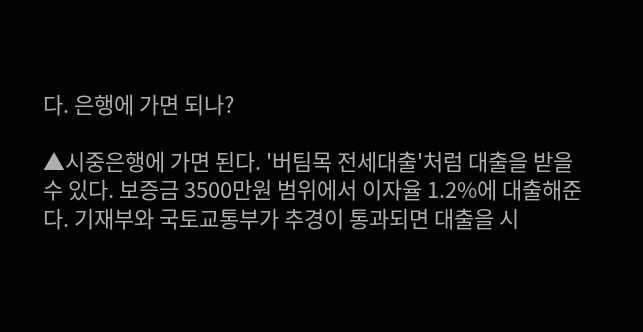다. 은행에 가면 되나?

▲시중은행에 가면 된다. '버팀목 전세대출'처럼 대출을 받을 수 있다. 보증금 3500만원 범위에서 이자율 1.2%에 대출해준다. 기재부와 국토교통부가 추경이 통과되면 대출을 시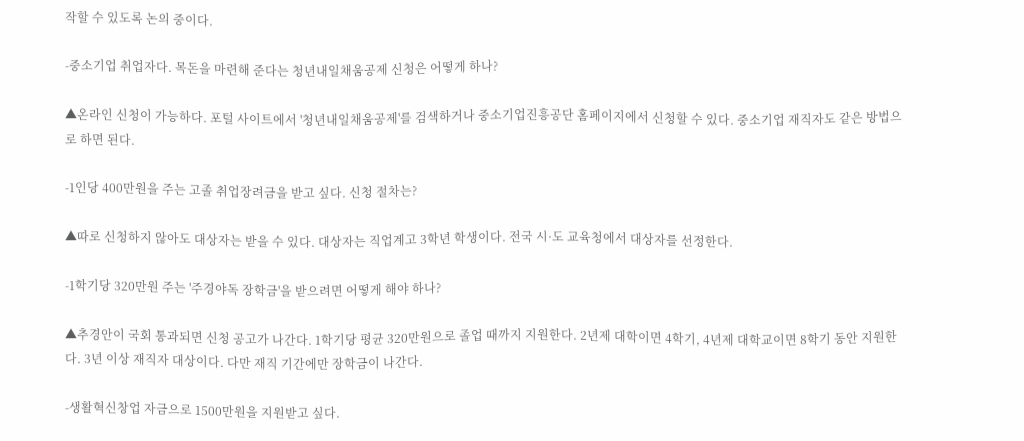작할 수 있도록 논의 중이다.

-중소기업 취업자다. 목돈을 마련해 준다는 청년내일채움공제 신청은 어떻게 하나?

▲온라인 신청이 가능하다. 포털 사이트에서 '청년내일채움공제'를 검색하거나 중소기업진흥공단 홈페이지에서 신청할 수 있다. 중소기업 재직자도 같은 방법으로 하면 된다.

-1인당 400만원을 주는 고졸 취업장려금을 받고 싶다. 신청 절차는?

▲따로 신청하지 않아도 대상자는 받을 수 있다. 대상자는 직업계고 3학년 학생이다. 전국 시·도 교육청에서 대상자를 선정한다.

-1학기당 320만원 주는 '주경야독 장학금'을 받으려면 어떻게 해야 하나?

▲추경안이 국회 통과되면 신청 공고가 나간다. 1학기당 평균 320만원으로 졸업 때까지 지원한다. 2년제 대학이면 4학기, 4년제 대학교이면 8학기 동안 지원한다. 3년 이상 재직자 대상이다. 다만 재직 기간에만 장학금이 나간다.

-생활혁신창업 자금으로 1500만원을 지원받고 싶다.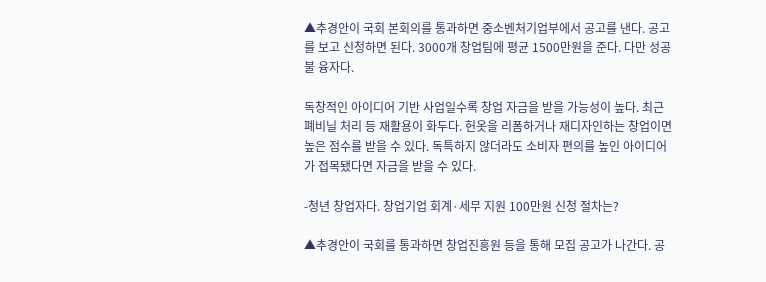▲추경안이 국회 본회의를 통과하면 중소벤처기업부에서 공고를 낸다. 공고를 보고 신청하면 된다. 3000개 창업팀에 평균 1500만원을 준다. 다만 성공불 융자다.

독창적인 아이디어 기반 사업일수록 창업 자금을 받을 가능성이 높다. 최근 폐비닐 처리 등 재활용이 화두다. 헌옷을 리폼하거나 재디자인하는 창업이면 높은 점수를 받을 수 있다. 독특하지 않더라도 소비자 편의를 높인 아이디어가 접목됐다면 자금을 받을 수 있다.

-청년 창업자다. 창업기업 회계·세무 지원 100만원 신청 절차는?

▲추경안이 국회를 통과하면 창업진흥원 등을 통해 모집 공고가 나간다. 공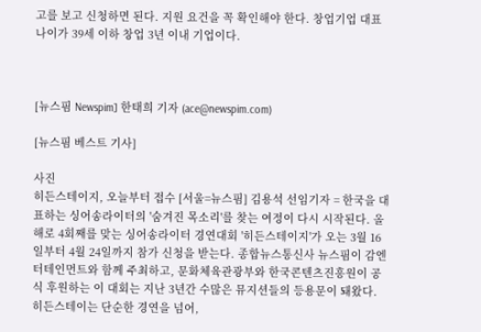고를 보고 신청하면 된다. 지원 요건을 꼭 확인해야 한다. 창업기업 대표 나이가 39세 이하 창업 3년 이내 기업이다.



[뉴스핌 Newspim] 한태희 기자 (ace@newspim.com)

[뉴스핌 베스트 기사]

사진
히든스테이지, 오늘부터 접수 [서울=뉴스핌] 김용석 선임기자 = 한국을 대표하는 싱어송라이터의 '숨겨진 목소리'를 찾는 여정이 다시 시작된다. 올해로 4회째를 맞는 싱어송라이터 경연대회 '히든스테이지'가 오는 3월 16일부터 4월 24일까지 참가 신청을 받는다. 종합뉴스통신사 뉴스핌이 감엔터테인먼트와 함께 주최하고, 문화체육관광부와 한국콘텐츠진흥원이 공식 후원하는 이 대회는 지난 3년간 수많은 뮤지션들의 등용문이 돼왔다. 히든스테이는 단순한 경연을 넘어,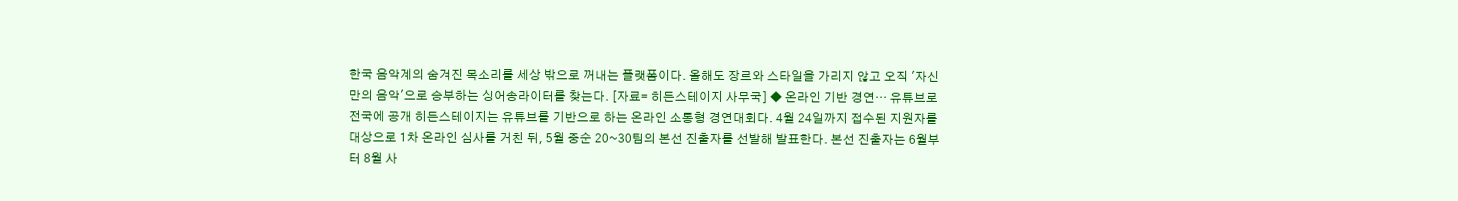한국 음악계의 숨겨진 목소리를 세상 밖으로 꺼내는 플랫폼이다. 올해도 장르와 스타일을 가리지 않고 오직 '자신만의 음악'으로 승부하는 싱어송라이터를 찾는다. [자료= 히든스테이지 사무국] ◆ 온라인 기반 경연… 유튜브로 전국에 공개 히든스테이지는 유튜브를 기반으로 하는 온라인 소통형 경연대회다. 4월 24일까지 접수된 지원자를 대상으로 1차 온라인 심사를 거친 뒤, 5월 중순 20~30팀의 본선 진출자를 선발해 발표한다. 본선 진출자는 6월부터 8월 사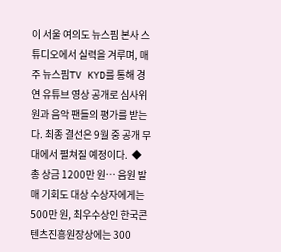이 서울 여의도 뉴스핌 본사 스튜디오에서 실력을 겨루며, 매주 뉴스핌TV KYD를 통해 경연 유튜브 영상 공개로 심사위원과 음악 팬들의 평가를 받는다. 최종 결선은 9월 중 공개 무대에서 펼쳐질 예정이다.  ◆ 총 상금 1200만 원… 음원 발매 기회도 대상 수상자에게는 500만 원, 최우수상인 한국콘텐츠진흥원장상에는 300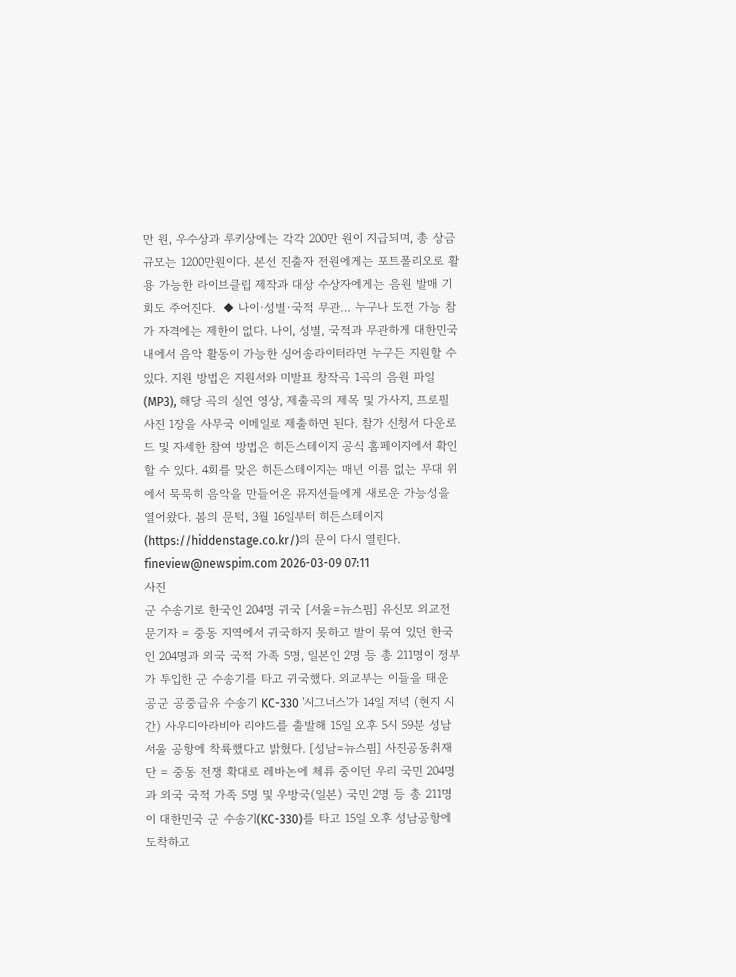만 원, 우수상과 루키상에는 각각 200만 원이 지급되며, 총 상금 규모는 1200만원이다. 본선 진출자 전원에게는 포트폴리오로 활용 가능한 라이브클립 제작과 대상 수상자에게는 음원 발매 기회도 주어진다.  ◆ 나이·성별·국적 무관… 누구나 도전 가능 참가 자격에는 제한이 없다. 나이, 성별, 국적과 무관하게 대한민국 내에서 음악 활동이 가능한 싱어송라이터라면 누구든 지원할 수 있다. 지원 방법은 지원서와 미발표 창작곡 1곡의 음원 파일(MP3), 해당 곡의 실연 영상, 제출곡의 제목 및 가사지, 프로필 사진 1장을 사무국 이메일로 제출하면 된다. 참가 신청서 다운로드 및 자세한 참여 방법은 히든스테이지 공식 홈페이지에서 확인할 수 있다. 4회를 맞은 히든스테이지는 매년 이름 없는 무대 위에서 묵묵히 음악을 만들어온 뮤지션들에게 새로운 가능성을 열어왔다. 봄의 문턱, 3월 16일부터 히든스테이지(https://hiddenstage.co.kr/)의 문이 다시 열린다.  fineview@newspim.com 2026-03-09 07:11
사진
군 수송기로 한국인 204명 귀국 [서울=뉴스핌] 유신모 외교전문기자 = 중동 지역에서 귀국하지 못하고 발이 묶여 있던 한국인 204명과 외국 국적 가족 5명, 일본인 2명 등 총 211명이 정부가 투입한 군 수송기를 타고 귀국했다. 외교부는 이들을 태운 공군 공중급유 수송기 KC-330 '시그너스'가 14일 저녁 (현지 시간) 사우디아라비아 리야드를 출발해 15일 오후 5시 59분 성남 서울 공항에 착륙했다고 밝혔다. [성남=뉴스핌] 사진공동취재단 = 중동 전쟁 확대로 레바논에 체류 중이던 우리 국민 204명과 외국 국적 가족 5명 및 우방국(일본) 국민 2명 등 총 211명이 대한민국 군 수송기(KC-330)를 타고 15일 오후 성남공항에 도착하고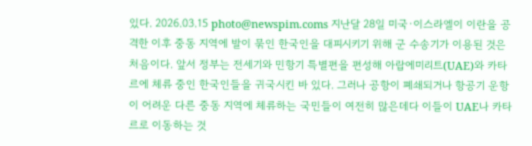있다. 2026.03.15 photo@newspim.coms 지난달 28일 미국·이스라엘이 이란을 공격한 이후 중동 지역에 발이 묶인 한국인을 대피시키기 위해 군 수송기가 이용된 것은 처음이다. 앞서 정부는 전세기와 민항기 특별편을 편성해 아랍에미리트(UAE)와 카타르에 체류 중인 한국인들을 귀국시킨 바 있다. 그러나 공항이 폐쇄되거나 항공기 운항이 어려운 다른 중동 지역에 체류하는 국민들이 여전히 많은데다 이들이 UAE나 카타르로 이동하는 것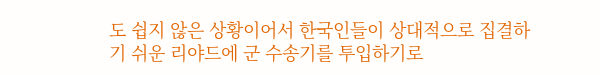도 쉽지 않은 상황이어서 한국인들이 상대적으로 집결하기 쉬운 리야드에 군 수송기를 투입하기로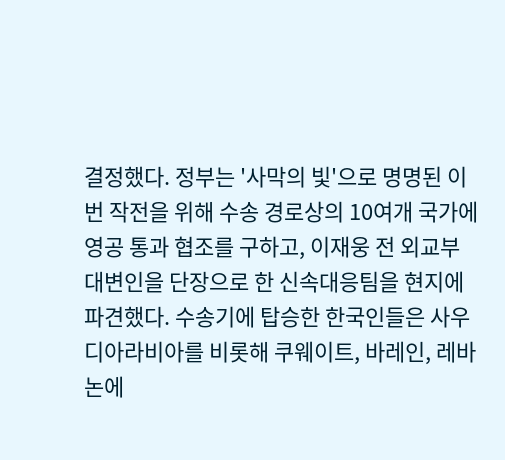결정했다. 정부는 '사막의 빛'으로 명명된 이번 작전을 위해 수송 경로상의 10여개 국가에 영공 통과 협조를 구하고, 이재웅 전 외교부 대변인을 단장으로 한 신속대응팀을 현지에 파견했다. 수송기에 탑승한 한국인들은 사우디아라비아를 비롯해 쿠웨이트, 바레인, 레바논에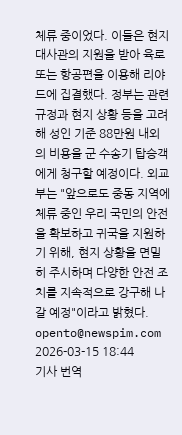체류 중이었다. 이들은 현지 대사관의 지원을 받아 육로 또는 항공편을 이용해 리야드에 집결했다. 정부는 관련 규정과 현지 상황 등을 고려해 성인 기준 88만원 내외의 비용을 군 수송기 탑승객에게 청구할 예정이다. 외교부는 "앞으로도 중동 지역에 체류 중인 우리 국민의 안전을 확보하고 귀국을 지원하기 위해, 현지 상황을 면밀히 주시하며 다양한 안전 조치를 지속적으로 강구해 나갈 예정"이라고 밝혔다. opento@newspim.com 2026-03-15 18:44
기사 번역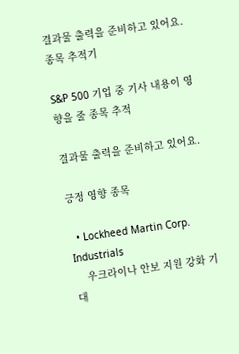결과물 출력을 준비하고 있어요.
종목 추적기

S&P 500 기업 중 기사 내용이 영향을 줄 종목 추적

결과물 출력을 준비하고 있어요.

긍정 영향 종목

  • Lockheed Martin Corp. Industrials
    우크라이나 안보 지원 강화 기대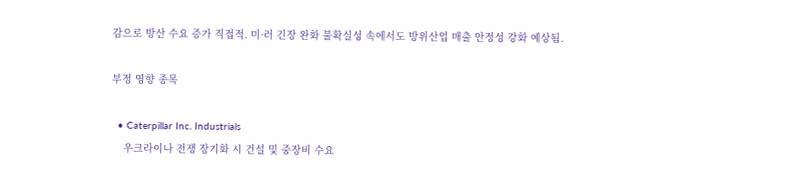감으로 방산 수요 증가 직접적. 미·러 긴장 완화 불확실성 속에서도 방위산업 매출 안정성 강화 예상됨.

부정 영향 종목

  • Caterpillar Inc. Industrials
    우크라이나 전쟁 장기화 시 건설 및 중장비 수요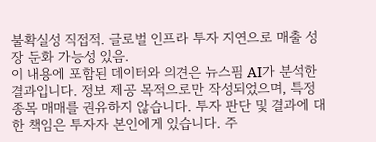불확실성 직접적. 글로벌 인프라 투자 지연으로 매출 성장 둔화 가능성 있음.
이 내용에 포함된 데이터와 의견은 뉴스핌 AI가 분석한 결과입니다. 정보 제공 목적으로만 작성되었으며, 특정 종목 매매를 권유하지 않습니다. 투자 판단 및 결과에 대한 책임은 투자자 본인에게 있습니다. 주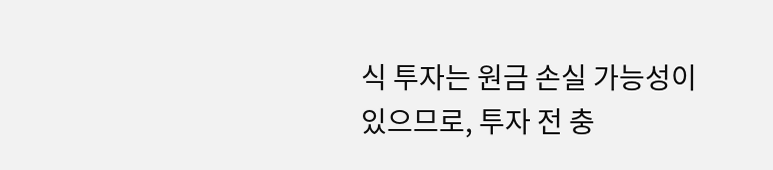식 투자는 원금 손실 가능성이 있으므로, 투자 전 충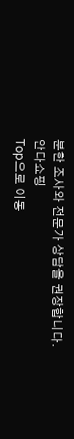분한 조사와 전문가 상담을 권장합니다.
안다쇼핑
Top으로 이동